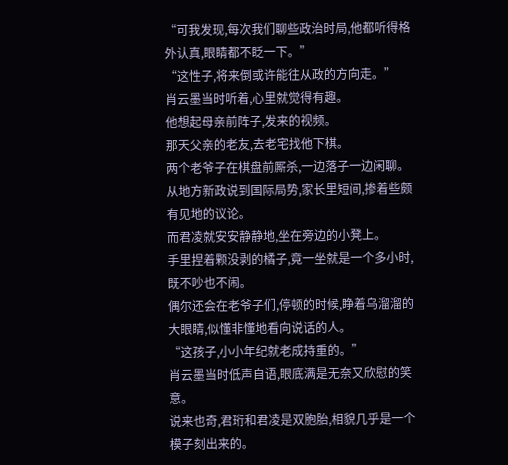“可我发现,每次我们聊些政治时局,他都听得格外认真,眼睛都不眨一下。”
“这性子,将来倒或许能往从政的方向走。”
肖云墨当时听着,心里就觉得有趣。
他想起母亲前阵子,发来的视频。
那天父亲的老友,去老宅找他下棋。
两个老爷子在棋盘前厮杀,一边落子一边闲聊。
从地方新政说到国际局势,家长里短间,掺着些颇有见地的议论。
而君凌就安安静静地,坐在旁边的小凳上。
手里捏着颗没剥的橘子,竟一坐就是一个多小时,既不吵也不闹。
偶尔还会在老爷子们,停顿的时候,睁着乌溜溜的大眼睛,似懂非懂地看向说话的人。
“这孩子,小小年纪就老成持重的。”
肖云墨当时低声自语,眼底满是无奈又欣慰的笑意。
说来也奇,君珩和君凌是双胞胎,相貌几乎是一个模子刻出来的。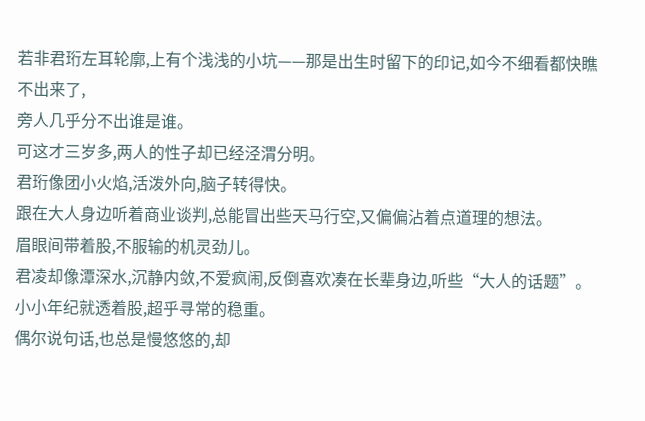若非君珩左耳轮廓,上有个浅浅的小坑——那是出生时留下的印记,如今不细看都快瞧不出来了,
旁人几乎分不出谁是谁。
可这才三岁多,两人的性子却已经泾渭分明。
君珩像团小火焰,活泼外向,脑子转得快。
跟在大人身边听着商业谈判,总能冒出些天马行空,又偏偏沾着点道理的想法。
眉眼间带着股,不服输的机灵劲儿。
君凌却像潭深水,沉静内敛,不爱疯闹,反倒喜欢凑在长辈身边,听些“大人的话题”。
小小年纪就透着股,超乎寻常的稳重。
偶尔说句话,也总是慢悠悠的,却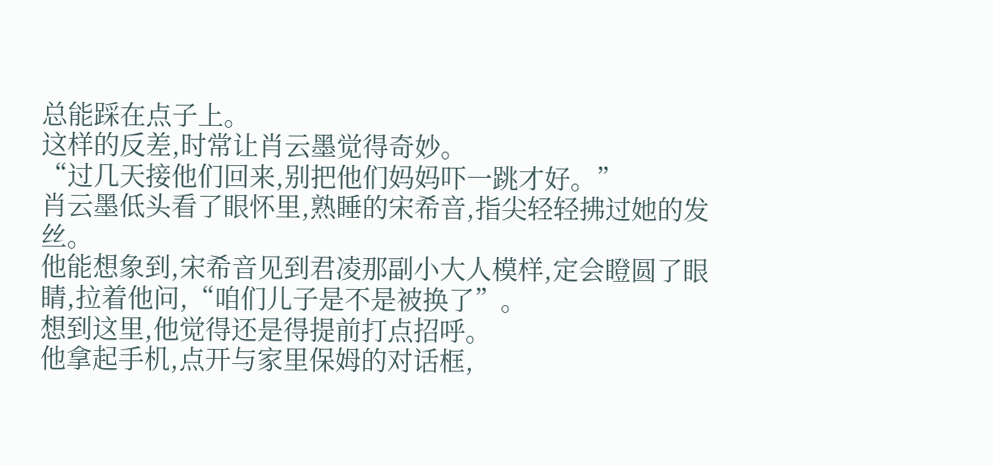总能踩在点子上。
这样的反差,时常让肖云墨觉得奇妙。
“过几天接他们回来,别把他们妈妈吓一跳才好。”
肖云墨低头看了眼怀里,熟睡的宋希音,指尖轻轻拂过她的发丝。
他能想象到,宋希音见到君凌那副小大人模样,定会瞪圆了眼睛,拉着他问,“咱们儿子是不是被换了”。
想到这里,他觉得还是得提前打点招呼。
他拿起手机,点开与家里保姆的对话框,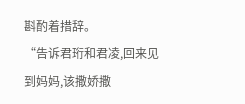斟酌着措辞。
“告诉君珩和君凌,回来见到妈妈,该撒娇撒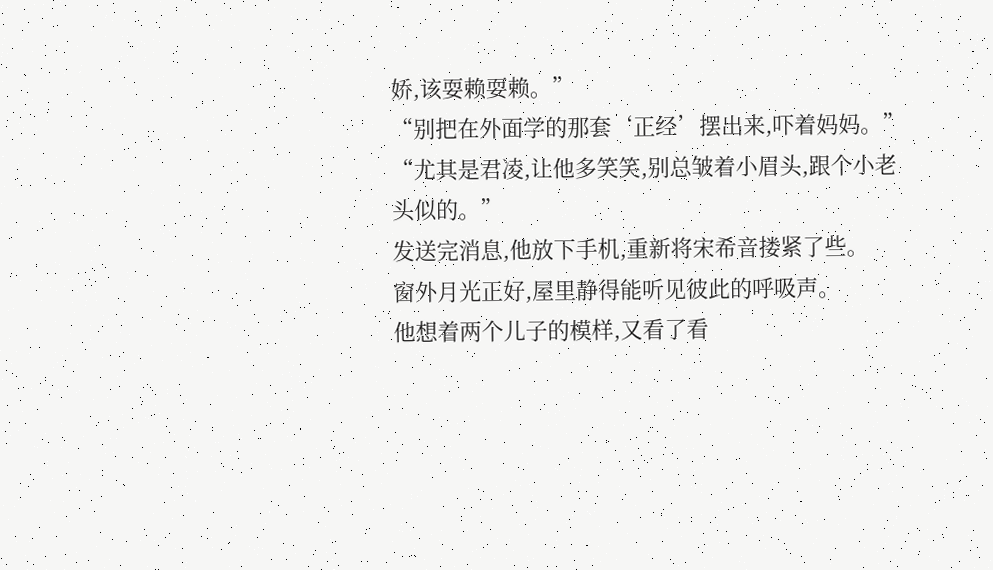娇,该耍赖耍赖。”
“别把在外面学的那套‘正经’摆出来,吓着妈妈。”
“尤其是君凌,让他多笑笑,别总皱着小眉头,跟个小老头似的。”
发送完消息,他放下手机,重新将宋希音搂紧了些。
窗外月光正好,屋里静得能听见彼此的呼吸声。
他想着两个儿子的模样,又看了看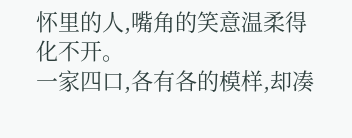怀里的人,嘴角的笑意温柔得化不开。
一家四口,各有各的模样,却凑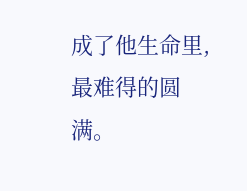成了他生命里,最难得的圆满。